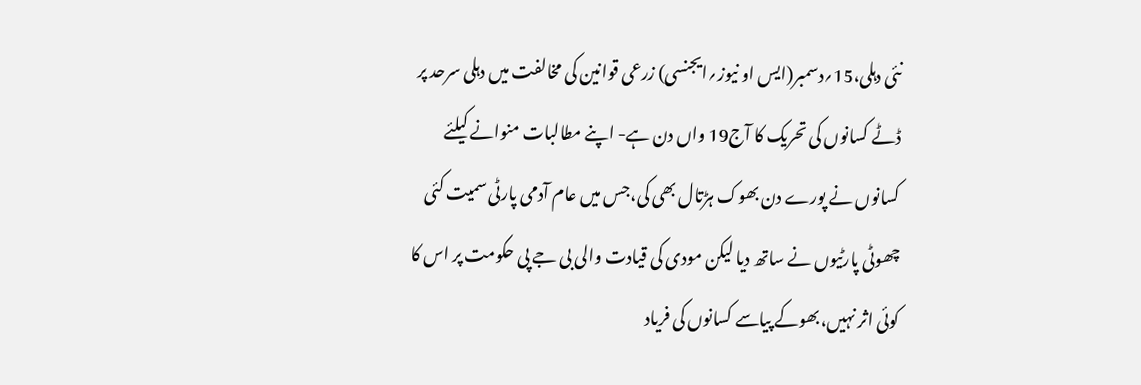نئی دہلی،15؍دسمبر(ایس او نیوز؍ایجنسی) زرعی قوانین کی مخالفت میں دہلی سرحد پر ڈٹے کسانوں کی تحریک کا آج19 واں دن ہے- اپنے مطالبات منوانے کیلئے کسانوں نے پورے دن بھوک ہڑتال بھی کی،جس میں عام آدمی پارٹی سمیت کئی چھوٹی پارٹیوں نے ساتھ دیا لیکن مودی کی قیادت والی بی جے پی حکومت پر اس کا کوئی اثر نہیں،بھوکے پیاسے کسانوں کی فریاد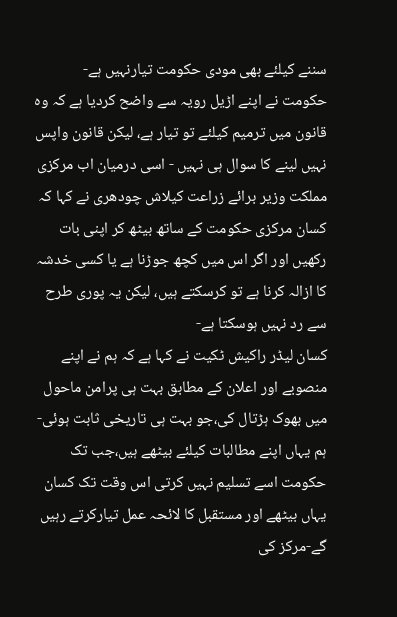سننے کیلئے بھی مودی حکومت تیارنہیں ہے-
حکومت نے اپنے اڑیل رویہ سے واضح کردیا ہے کہ وہ قانون میں ترمیم کیلئے تو تیار ہے، لیکن قانون واپس نہیں لینے کا سوال ہی نہیں - اسی درمیان اب مرکزی مملکت وزیر برائے زراعت کیلاش چودھری نے کہا کہ کسان مرکزی حکومت کے ساتھ بیٹھ کر اپنی بات رکھیں اور اگر اس میں کچھ جوڑنا ہے یا کسی خدشہ کا ازالہ کرنا ہے تو کرسکتے ہیں، لیکن یہ پوری طرح سے رد نہیں ہوسکتا ہے-
کسان لیڈر راکیش ٹکیت نے کہا ہے کہ ہم نے اپنے منصوبے اور اعلان کے مطابق بہت ہی پرامن ماحول میں بھوک ہڑتال کی،جو بہت ہی تاریخی ثابت ہوئی-ہم یہاں اپنے مطالبات کیلئے بیٹھے ہیں،جب تک حکومت اسے تسلیم نہیں کرتی اس وقت تک کسان یہاں بیٹھے اور مستقبل کا لائحہ عمل تیارکرتے رہیں گے-مرکز کی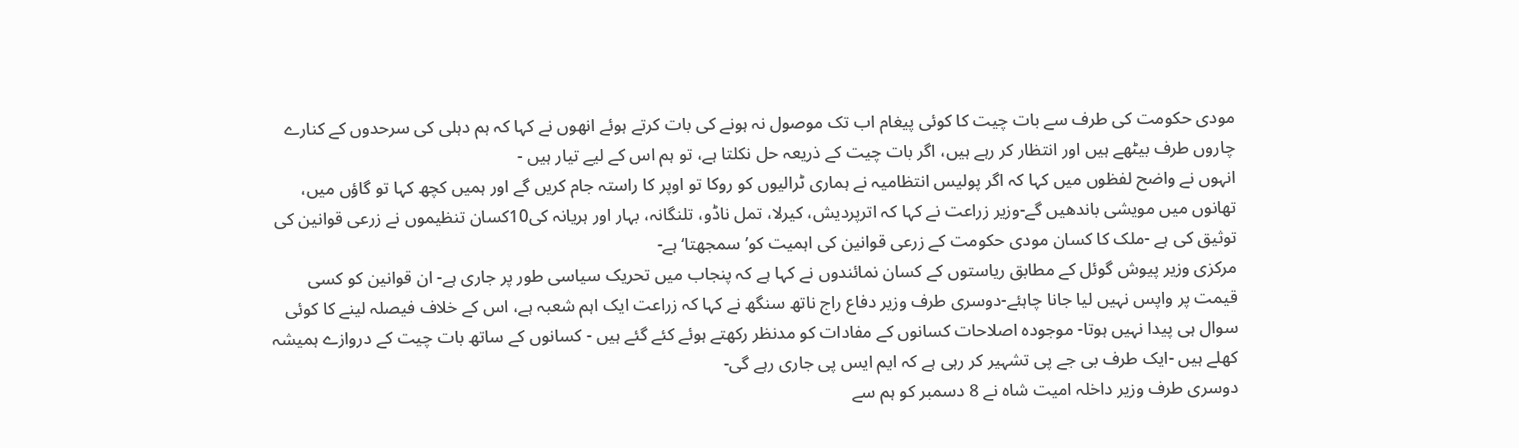مودی حکومت کی طرف سے بات چیت کا کوئی پیغام اب تک موصول نہ ہونے کی بات کرتے ہوئے انھوں نے کہا کہ ہم دہلی کی سرحدوں کے کنارے چاروں طرف بیٹھے ہیں اور انتظار کر رہے ہیں، اگر بات چیت کے ذریعہ حل نکلتا ہے، تو ہم اس کے لیے تیار ہیں -
انہوں نے واضح لفظوں میں کہا کہ اگر پولیس انتظامیہ نے ہماری ٹرالیوں کو روکا تو اوپر کا راستہ جام کریں گے اور ہمیں کچھ کہا تو گاؤں میں، تھانوں میں مویشی باندھیں گے-وزیر زراعت نے کہا کہ اترپردیش، کیرلا، تمل ناڈو، تلنگانہ، بہار اور ہریانہ کی10کسان تنظیموں نے زرعی قوانین کی توثیق کی ہے -ملک کا کسان مودی حکومت کے زرعی قوانین کی اہمیت کو’سمجھتا‘ ہے-
مرکزی وزیر پیوش گوئل کے مطابق ریاستوں کے کسان نمائندوں نے کہا ہے کہ پنجاب میں تحریک سیاسی طور پر جاری ہے- ان قوانین کو کسی قیمت پر واپس نہیں لیا جانا چاہئے-دوسری طرف وزیر دفاع راج ناتھ سنگھ نے کہا کہ زراعت ایک اہم شعبہ ہے، اس کے خلاف فیصلہ لینے کا کوئی سوال ہی پیدا نہیں ہوتا- موجودہ اصلاحات کسانوں کے مفادات کو مدنظر رکھتے ہوئے کئے گئے ہیں - کسانوں کے ساتھ بات چیت کے دروازے ہمیشہ کھلے ہیں -ایک طرف بی جے پی تشہیر کر رہی ہے کہ ایم ایس پی جاری رہے گی-
دوسری طرف وزیر داخلہ امیت شاہ نے 8 دسمبر کو ہم سے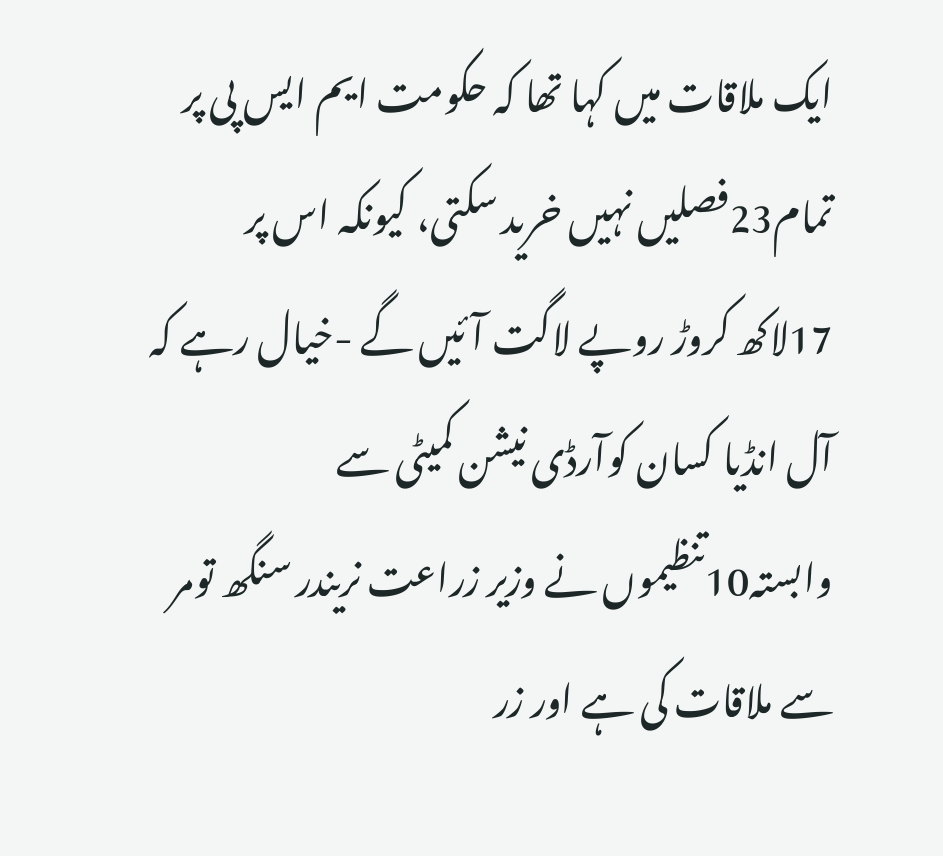ایک ملاقات میں کہا تھا کہ حکومت ایم ایس پی پر تمام23فصلیں نہیں خرید سکتی، کیونکہ اس پر 17لاکھ کروڑ روپے لاگت آئیں گے -خیال رہے کہ آل انڈیا کسان کوآرڈی نیشن کمیٹی سے وابستہ10تنظیموں نے وزیر زراعت نریندر سنگھ تومر سے ملاقات کی ہے اور زر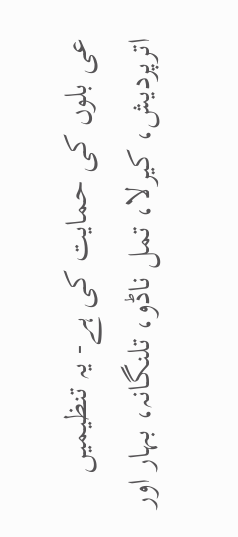عی بلوں کی حمایت کی ہے- یہ تنظیمیں اترپردیش، کیرلا، تمل ناڈو، تلنگانہ، بہار اور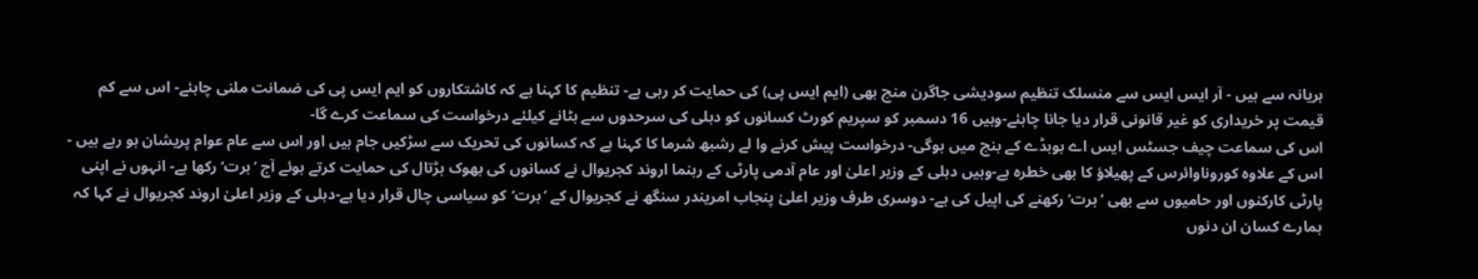ہریانہ سے ہیں - آر ایس ایس سے منسلک تنظیم سودیشی جاگرن منچ بھی (ایم ایس پی) کی حمایت کر رہی ہے- تنظیم کا کہنا ہے کہ کاشتکاروں کو ایم ایس پی کی ضمانت ملنی چاہئے- اس سے کم قیمت پر خریداری کو غیر قانونی قرار دیا جانا چاہئے-وہیں 16 دسمبر کو سپریم کورٹ کسانوں کو دہلی کی سرحدوں سے ہٹانے کیلئے درخواست کی سماعت کرے گا-
اس کی سماعت چیف جسٹس ایس اے بوبڈے کے بنچ میں ہوگی- درخواست پیش کرنے وا لے رشبھ شرما کا کہنا ہے کہ کسانوں کی تحریک سے سڑکیں جام ہیں اور اس سے عام عوام پریشان ہو رہے ہیں - اس کے علاوہ کوروناوائرس کے پھیلاؤ کا بھی خطرہ ہے-وہیں دہلی کے وزیر اعلیٰ اور عام آدمی پارٹی کے رہنما اروند کجریوال نے کسانوں کی بھوک ہڑتال کی حمایت کرتے ہوئے آج ’برت‘ رکھا ہے- انہوں نے اپنی پارٹی کارکنوں اور حامیوں سے بھی ’برت‘ رکھنے کی اپیل کی ہے- دوسری طرف وزیر اعلیٰ پنجاب امریندر سنگھ نے کجریوال کے ’برت‘کو سیاسی چال قرار دیا ہے-دہلی کے وزیر اعلیٰ اروند کجریوال نے کہا کہ ہمارے کسان ان دنوں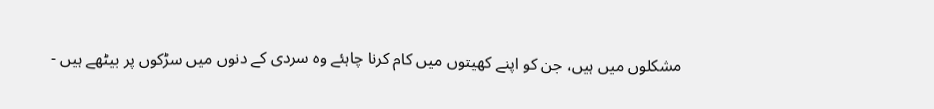مشکلوں میں ہیں، جن کو اپنے کھیتوں میں کام کرنا چاہئے وہ سردی کے دنوں میں سڑکوں پر بیٹھے ہیں -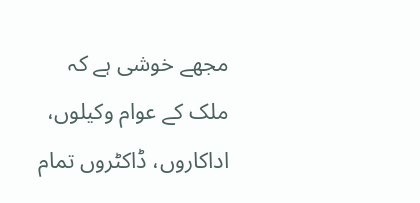مجھے خوشی ہے کہ ملک کے عوام وکیلوں، اداکاروں، ڈاکٹروں تمام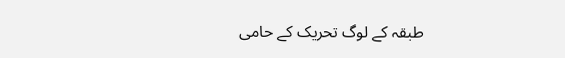طبقہ کے لوگ تحریک کے حامی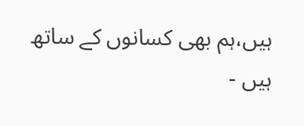ہیں،ہم بھی کسانوں کے ساتھ ہیں -